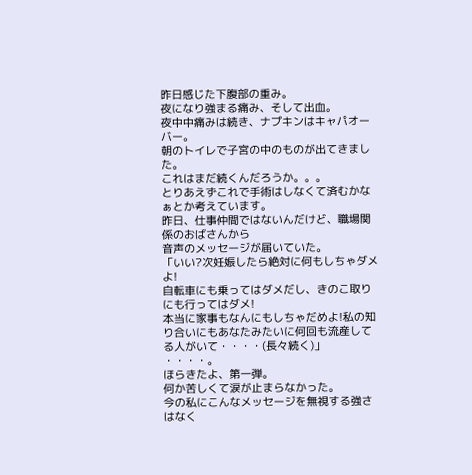昨日感じた下腹部の重み。
夜になり強まる痛み、そして出血。
夜中中痛みは続き、ナプキンはキャパオーバー。
朝のトイレで子宮の中のものが出てきました。
これはまだ続くんだろうか。。。
とりあえずこれで手術はしなくて済むかなぁとか考えています。
昨日、仕事仲間ではないんだけど、職場関係のおばさんから
音声のメッセージが届いていた。
「いい?次妊娠したら絶対に何もしちゃダメよ!
自転車にも乗ってはダメだし、きのこ取りにも行ってはダメ!
本当に家事もなんにもしちゃだめよ!私の知り合いにもあなたみたいに何回も流産してる人がいて・・・・(長々続く)」
・・・・。
ほらきたよ、第一弾。
何か苦しくて涙が止まらなかった。
今の私にこんなメッセージを無視する強さはなく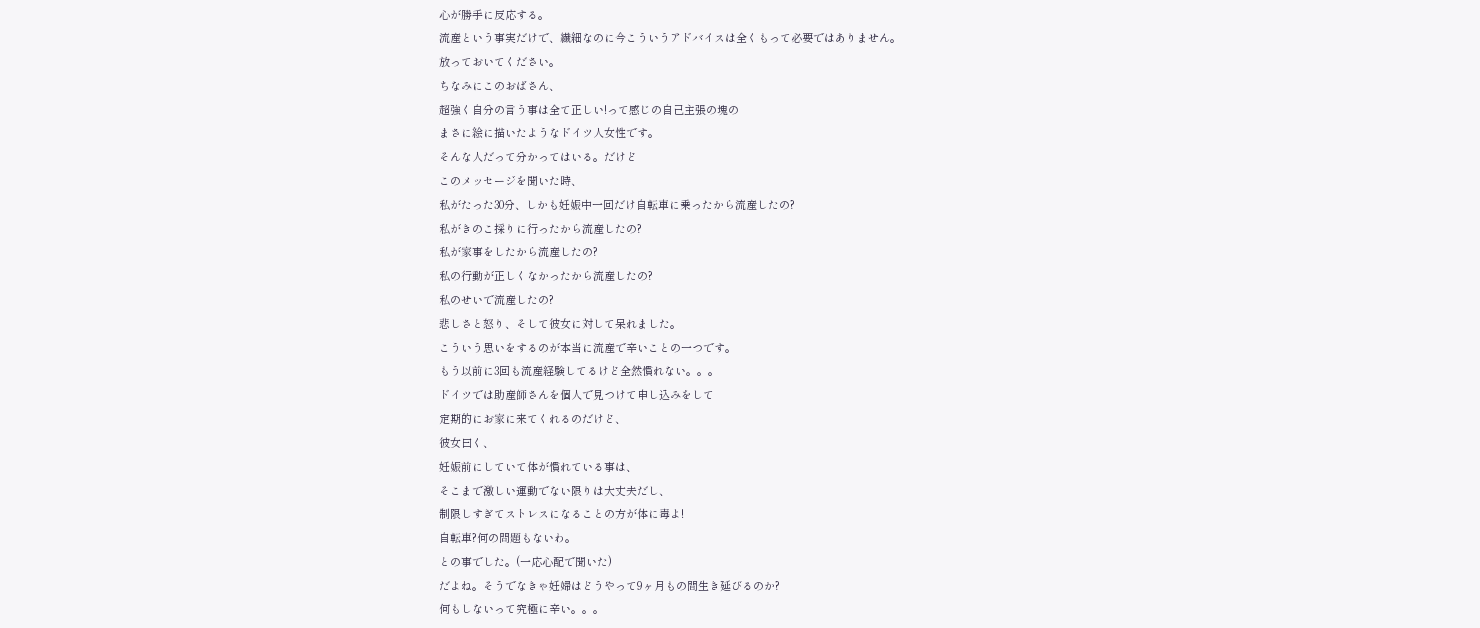心が勝手に反応する。
流産という事実だけで、繊細なのに今こういうアドバイスは全くもって必要ではありません。
放っておいてください。
ちなみにこのおばさん、
超強く自分の言う事は全て正しい!って感じの自己主張の塊の
まさに絵に描いたようなドイツ人女性です。
そんな人だって分かってはいる。だけど
このメッセージを聞いた時、
私がたった30分、しかも妊娠中一回だけ自転車に乗ったから流産したの?
私がきのこ採りに行ったから流産したの?
私が家事をしたから流産したの?
私の行動が正しくなかったから流産したの?
私のせいで流産したの?
悲しさと怒り、そして彼女に対して呆れました。
こういう思いをするのが本当に流産で辛いことの一つです。
もう以前に3回も流産経験してるけど全然慣れない。。。
ドイツでは助産師さんを個人で見つけて申し込みをして
定期的にお家に来てくれるのだけど、
彼女曰く、
妊娠前にしていて体が慣れている事は、
そこまで激しい運動でない限りは大丈夫だし、
制限しすぎてストレスになることの方が体に毒よ!
自転車?何の問題もないわ。
との事でした。(一応心配で聞いた)
だよね。そうでなきゃ妊婦はどうやって9ヶ月もの間生き延びるのか?
何もしないって究極に辛い。。。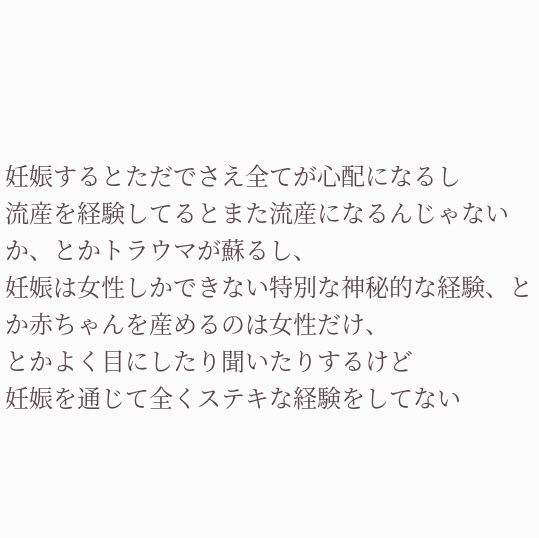妊娠するとただでさえ全てが心配になるし
流産を経験してるとまた流産になるんじゃないか、とかトラウマが蘇るし、
妊娠は女性しかできない特別な神秘的な経験、とか赤ちゃんを産めるのは女性だけ、
とかよく目にしたり聞いたりするけど
妊娠を通じて全くステキな経験をしてない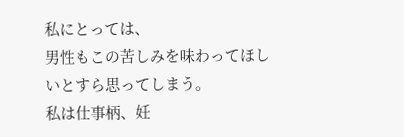私にとっては、
男性もこの苦しみを味わってほしいとすら思ってしまう。
私は仕事柄、妊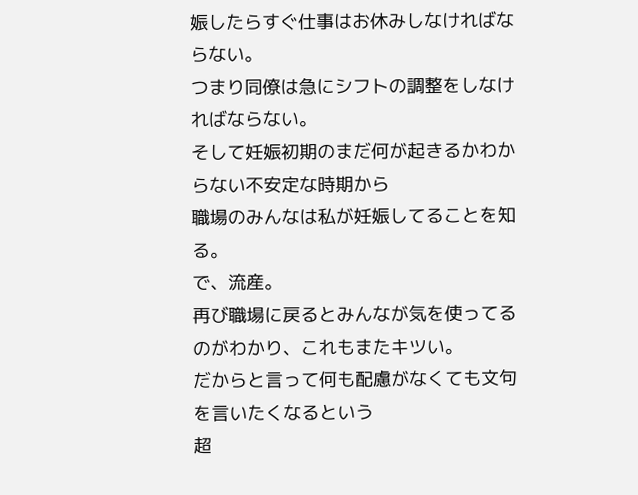娠したらすぐ仕事はお休みしなければならない。
つまり同僚は急にシフトの調整をしなければならない。
そして妊娠初期のまだ何が起きるかわからない不安定な時期から
職場のみんなは私が妊娠してることを知る。
で、流産。
再び職場に戻るとみんなが気を使ってるのがわかり、これもまたキツい。
だからと言って何も配慮がなくても文句を言いたくなるという
超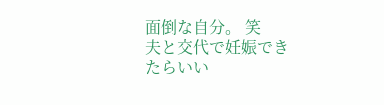面倒な自分。 笑
夫と交代で妊娠できたらいい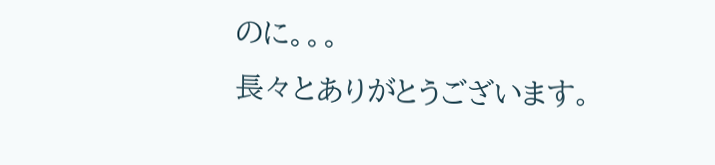のに。。。
長々とありがとうございます。